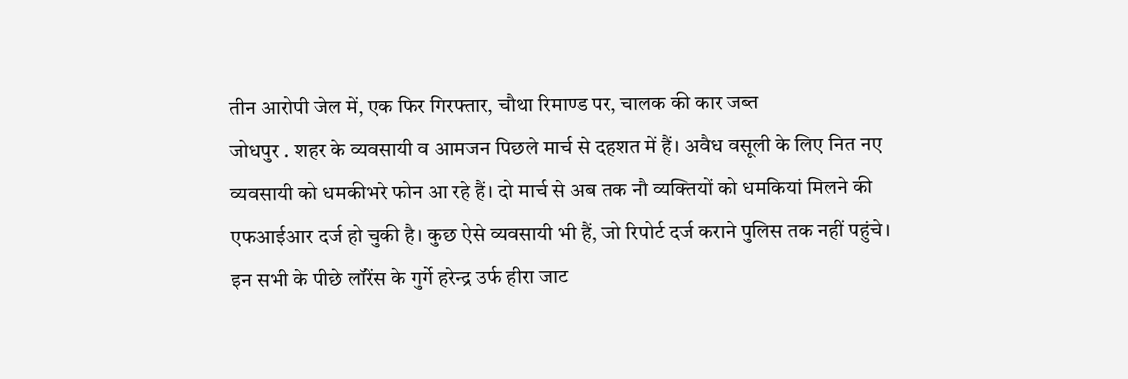तीन आरोपी जेल में, एक फिर गिरफ्तार, चौथा रिमाण्ड पर, चालक की कार जब्त
जोधपुर . शहर के व्यवसायी व आमजन पिछले मार्च से दहशत में हैं। अवैध वसूली के लिए नित नए व्यवसायी को धमकीभरे फोन आ रहे हैं। दो मार्च से अब तक नौ व्यक्तियों को धमकियां मिलने की एफआईआर दर्ज हो चुकी है। कुछ ऐसे व्यवसायी भी हैं, जो रिपोर्ट दर्ज कराने पुलिस तक नहीं पहुंचे। इन सभी के पीछे लॉरेंस के गुर्गे हरेन्द्र उर्फ हीरा जाट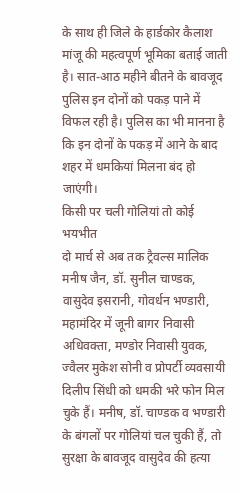के साथ ही जिले के हार्डकोर कैलाश मांजू की महत्वपूर्ण भूमिका बताई जाती है। सात-आठ महीने बीतने के बावजूद पुलिस इन दोनों को पकड़ पाने में विफल रही है। पुलिस का भी मानना है कि इन दोनों के पकड़ में आने के बाद शहर में धमकियां मिलना बंद हो जाएंगी।
किसी पर चली गोलियां तो कोई भयभीत
दो मार्च से अब तक ट्रैवल्स मालिक मनीष जैन, डॉ. सुनील चाण्डक, वासुदेव इसरानी, गोवर्धन भण्डारी, महामंदिर में जूनी बागर निवासी अधिवक्ता, मण्डोर निवासी युवक, ज्वैलर मुकेश सोनी व प्रोपर्टी व्यवसायी दिलीप सिंधी को धमकी भरे फोन मिल चुके हैं। मनीष, डॉ. चाण्डक व भण्डारी के बंगलों पर गोलियां चल चुकी हैं, तो सुरक्षा के बावजूद वासुदेव की हत्या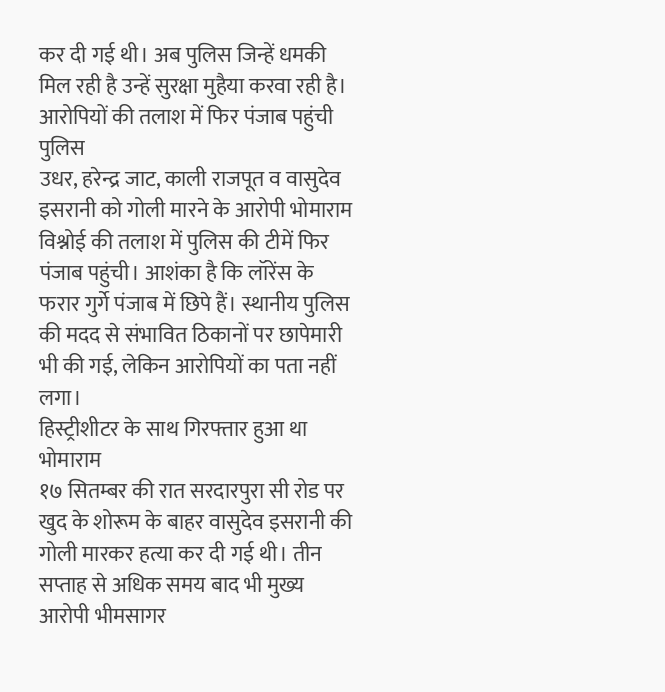कर दी गई थी। अब पुलिस जिन्हें धमकी मिल रही है उन्हें सुरक्षा मुहैया करवा रही है।
आरोपियों की तलाश में फिर पंजाब पहुंची पुलिस
उधर, हरेन्द्र जाट, काली राजपूत व वासुदेव इसरानी को गोली मारने के आरोपी भोमाराम विश्नोई की तलाश में पुलिस की टीमें फिर पंजाब पहुंची। आशंका है कि लॉरेंस के फरार गुर्गे पंजाब में छिपे हैं। स्थानीय पुलिस की मदद से संभावित ठिकानों पर छापेमारी भी की गई, लेकिन आरोपियों का पता नहीं लगा।
हिस्ट्रीशीटर के साथ गिरफ्तार हुआ था भोमाराम
१७ सितम्बर की रात सरदारपुरा सी रोड पर खुद के शोरूम के बाहर वासुदेव इसरानी की गोली मारकर हत्या कर दी गई थी। तीन सप्ताह से अधिक समय बाद भी मुख्य आरोपी भीमसागर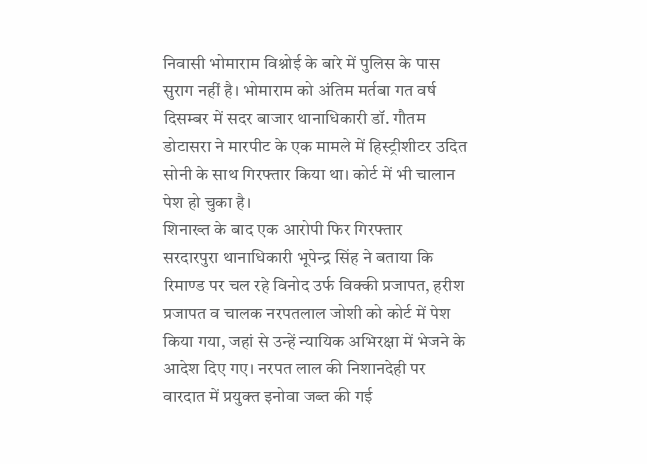निवासी भोमाराम विश्नोई के बारे में पुलिस के पास सुराग नहीं है। भोमाराम को अंतिम मर्तबा गत वर्ष दिसम्बर में सदर बाजार थानाधिकारी डॉ. गौतम डोटासरा ने मारपीट के एक मामले में हिस्ट्रीशीटर उदित सोनी के साथ गिरफ्तार किया था। कोर्ट में भी चालान पेश हो चुका है।
शिनाख्त के बाद एक आरोपी फिर गिरफ्तार
सरदारपुरा थानाधिकारी भूपेन्द्र सिंह ने बताया कि रिमाण्ड पर चल रहे विनोद उर्फ विक्की प्रजापत, हरीश प्रजापत व चालक नरपतलाल जोशी को कोर्ट में पेश किया गया, जहां से उन्हें न्यायिक अभिरक्षा में भेजने के आदेश दिए गए। नरपत लाल की निशानदेही पर वारदात में प्रयुक्त इनोवा जब्त की गई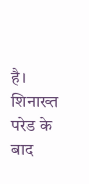है। शिनाख्त परेड के बाद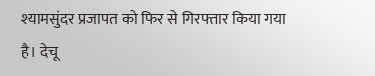श्यामसुंदर प्रजापत को फिर से गिरफ्तार किया गया है। देचू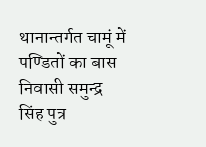थानान्तर्गत चामूं में पण्डितों का बास निवासी समुन्द्र सिंह पुत्र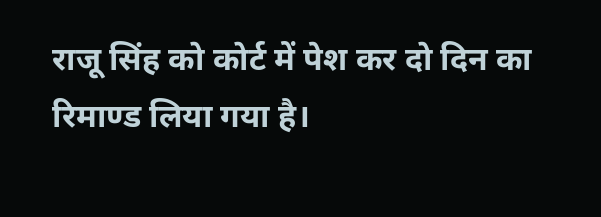राजू सिंह को कोर्ट में पेश कर दो दिन का रिमाण्ड लिया गया है।